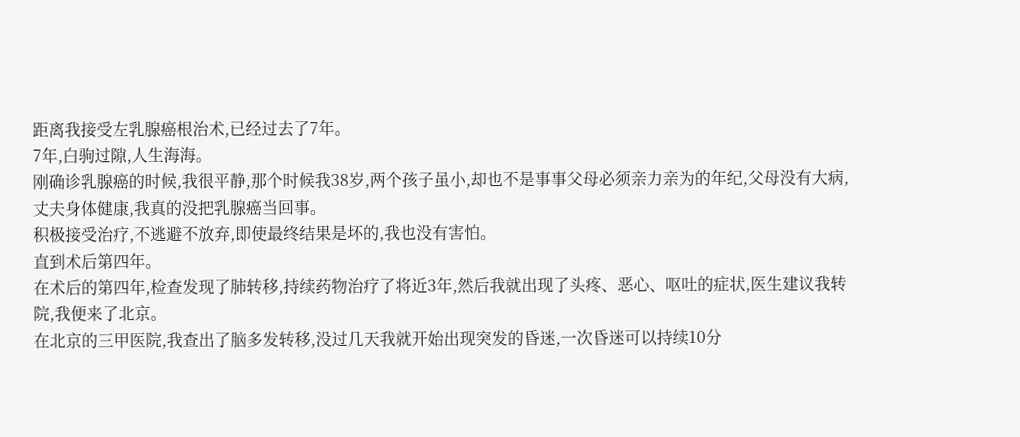距离我接受左乳腺癌根治术,已经过去了7年。
7年,白驹过隙,人生海海。
刚确诊乳腺癌的时候,我很平静,那个时候我38岁,两个孩子虽小,却也不是事事父母必须亲力亲为的年纪,父母没有大病,丈夫身体健康,我真的没把乳腺癌当回事。
积极接受治疗,不逃避不放弃,即使最终结果是坏的,我也没有害怕。
直到术后第四年。
在术后的第四年,检查发现了肺转移,持续药物治疗了将近3年,然后我就出现了头疼、恶心、呕吐的症状,医生建议我转院,我便来了北京。
在北京的三甲医院,我查出了脑多发转移,没过几天我就开始出现突发的昏迷,一次昏迷可以持续10分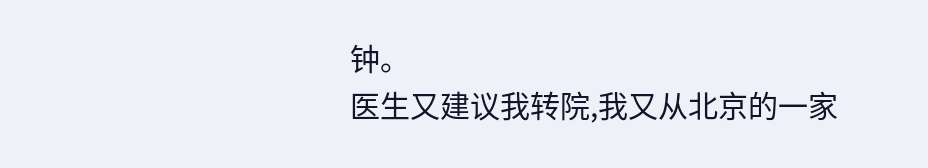钟。
医生又建议我转院,我又从北京的一家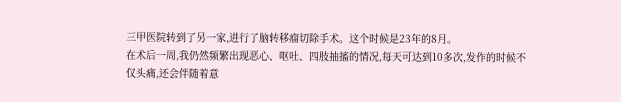三甲医院转到了另一家,进行了脑转移瘤切除手术。这个时候是23年的8月。
在术后一周,我仍然频繁出现恶心、呕吐、四肢抽搐的情况,每天可达到10多次,发作的时候不仅头痛,还会伴随着意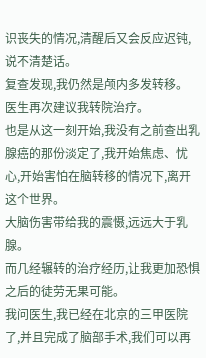识丧失的情况,清醒后又会反应迟钝,说不清楚话。
复查发现,我仍然是颅内多发转移。
医生再次建议我转院治疗。
也是从这一刻开始,我没有之前查出乳腺癌的那份淡定了,我开始焦虑、忧心,开始害怕在脑转移的情况下,离开这个世界。
大脑伤害带给我的震慑,远远大于乳腺。
而几经辗转的治疗经历,让我更加恐惧之后的徒劳无果可能。
我问医生,我已经在北京的三甲医院了,并且完成了脑部手术,我们可以再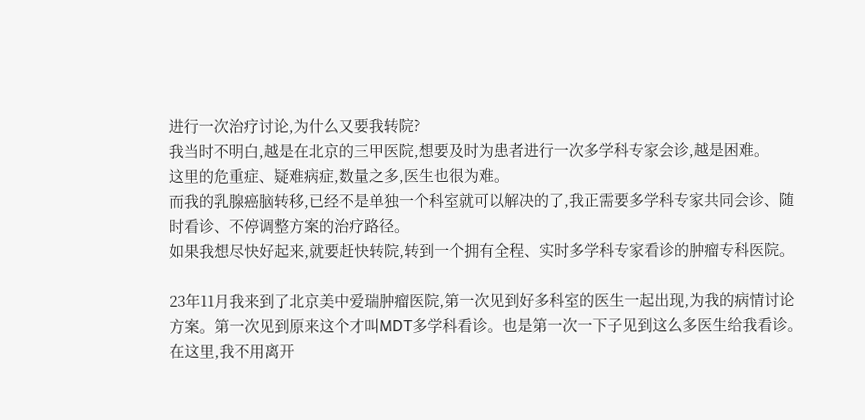进行一次治疗讨论,为什么又要我转院?
我当时不明白,越是在北京的三甲医院,想要及时为患者进行一次多学科专家会诊,越是困难。
这里的危重症、疑难病症,数量之多,医生也很为难。
而我的乳腺癌脑转移,已经不是单独一个科室就可以解决的了,我正需要多学科专家共同会诊、随时看诊、不停调整方案的治疗路径。
如果我想尽快好起来,就要赶快转院,转到一个拥有全程、实时多学科专家看诊的肿瘤专科医院。

23年11月我来到了北京美中爱瑞肿瘤医院,第一次见到好多科室的医生一起出现,为我的病情讨论方案。第一次见到原来这个才叫MDT多学科看诊。也是第一次一下子见到这么多医生给我看诊。
在这里,我不用离开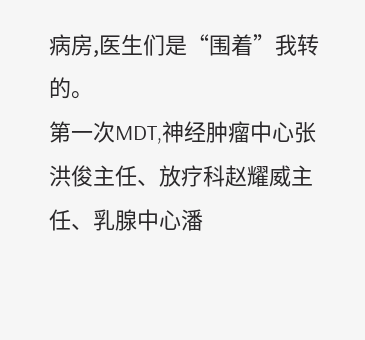病房,医生们是“围着”我转的。
第一次MDT,神经肿瘤中心张洪俊主任、放疗科赵耀威主任、乳腺中心潘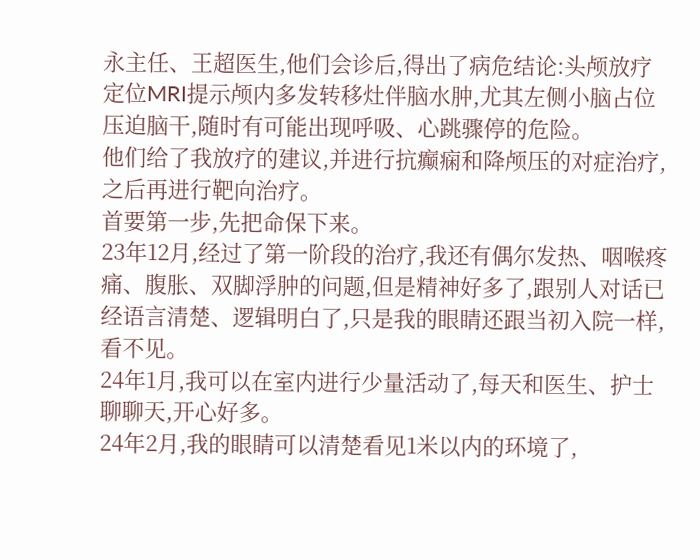永主任、王超医生,他们会诊后,得出了病危结论:头颅放疗定位MRI提示颅内多发转移灶伴脑水肿,尤其左侧小脑占位压迫脑干,随时有可能出现呼吸、心跳骤停的危险。
他们给了我放疗的建议,并进行抗癫痫和降颅压的对症治疗,之后再进行靶向治疗。
首要第一步,先把命保下来。
23年12月,经过了第一阶段的治疗,我还有偶尔发热、咽喉疼痛、腹胀、双脚浮肿的问题,但是精神好多了,跟别人对话已经语言清楚、逻辑明白了,只是我的眼睛还跟当初入院一样,看不见。
24年1月,我可以在室内进行少量活动了,每天和医生、护士聊聊天,开心好多。
24年2月,我的眼睛可以清楚看见1米以内的环境了,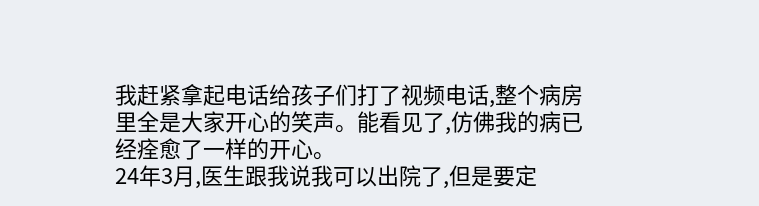我赶紧拿起电话给孩子们打了视频电话,整个病房里全是大家开心的笑声。能看见了,仿佛我的病已经痊愈了一样的开心。
24年3月,医生跟我说我可以出院了,但是要定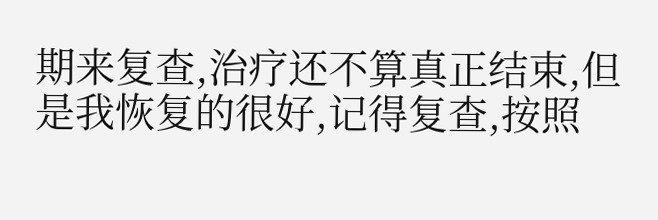期来复查,治疗还不算真正结束,但是我恢复的很好,记得复查,按照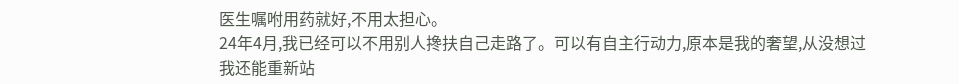医生嘱咐用药就好,不用太担心。
24年4月,我已经可以不用别人搀扶自己走路了。可以有自主行动力,原本是我的奢望,从没想过我还能重新站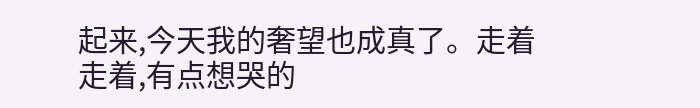起来,今天我的奢望也成真了。走着走着,有点想哭的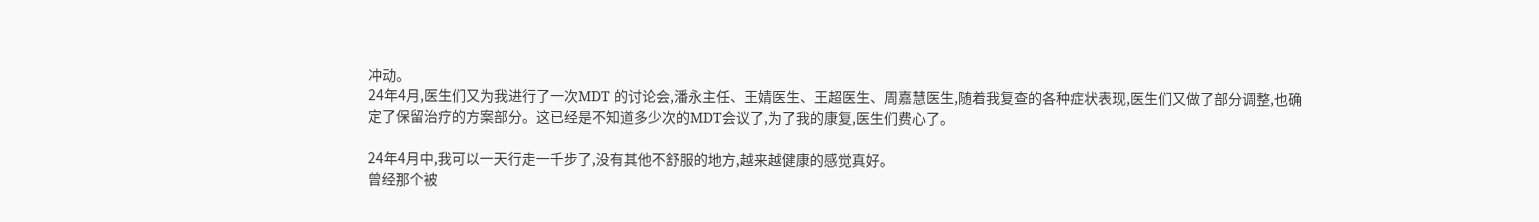冲动。
24年4月,医生们又为我进行了一次MDT 的讨论会,潘永主任、王婧医生、王超医生、周嘉慧医生,随着我复查的各种症状表现,医生们又做了部分调整,也确定了保留治疗的方案部分。这已经是不知道多少次的MDT会议了,为了我的康复,医生们费心了。

24年4月中,我可以一天行走一千步了,没有其他不舒服的地方,越来越健康的感觉真好。
曾经那个被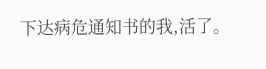下达病危通知书的我,活了。